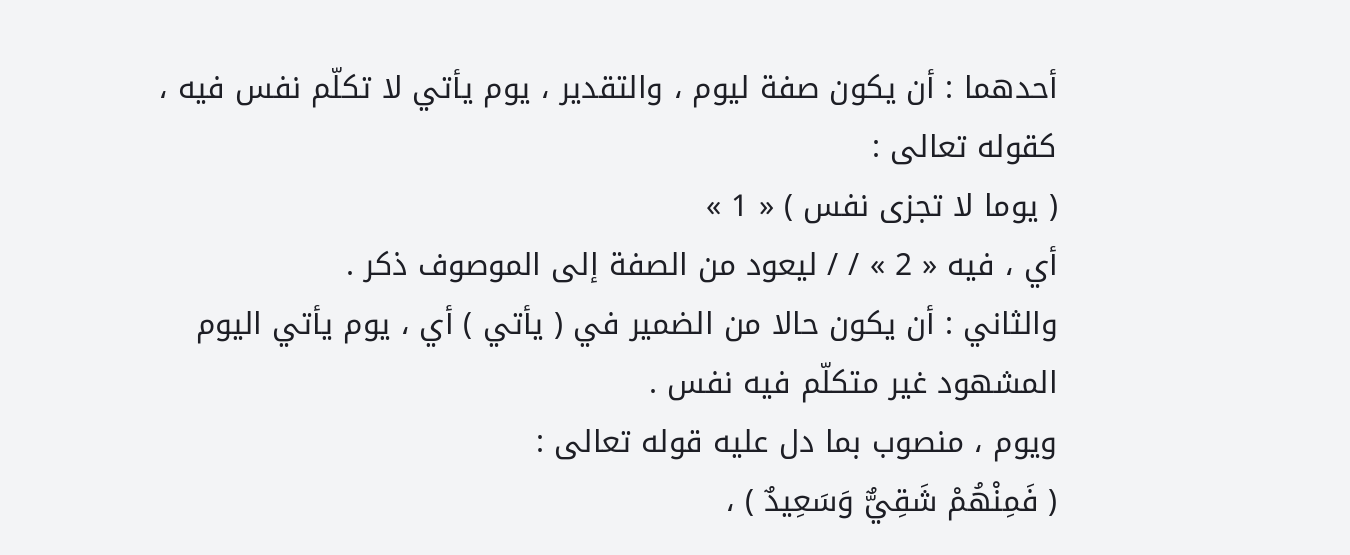أحدهما : أن يكون صفة ليوم ، والتقدير ، يوم يأتي لا تكلّم نفس فيه ، كقوله تعالى :
( يوما لا تجزى نفس ) « 1 »
أي ، فيه « 2 » / / ليعود من الصفة إلى الموصوف ذكر .
والثاني : أن يكون حالا من الضمير في ( يأتي ) أي ، يوم يأتي اليوم المشهود غير متكلّم فيه نفس .
ويوم ، منصوب بما دل عليه قوله تعالى :
( فَمِنْهُمْ شَقِيٌّ وَسَعِيدٌ ) ،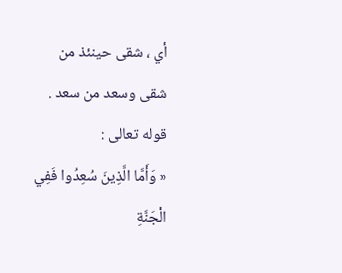أي ، شقى حينئذ من شقى وسعد من سعد .
قوله تعالى :
« وَأَمَّا الَّذِينَ سُعِدُوا فَفِي الْجَنَّةِ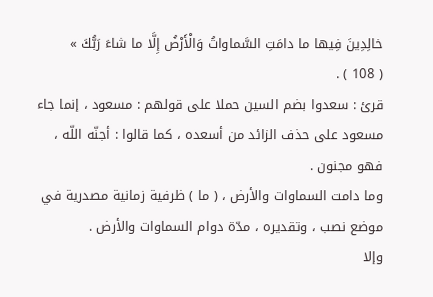خالِدِينَ فِيها ما دامَتِ السَّماواتُ وَالْأَرْضُ إِلَّا ما شاءَ رَبُّكَ »
( 108 ) .
قرئ : سعدوا بضم السين حملا على قولهم : مسعود ، إنما جاء مسعود على حذف الزائد من أسعده ، كما قالوا : أجنّه اللّه ، فهو مجنون .
وما دامت السماوات والأرض ، ( ما ) ظرفية زمانية مصدرية في موضع نصب ، وتقديره ، مدّة دوام السماوات والأرض .
وإلا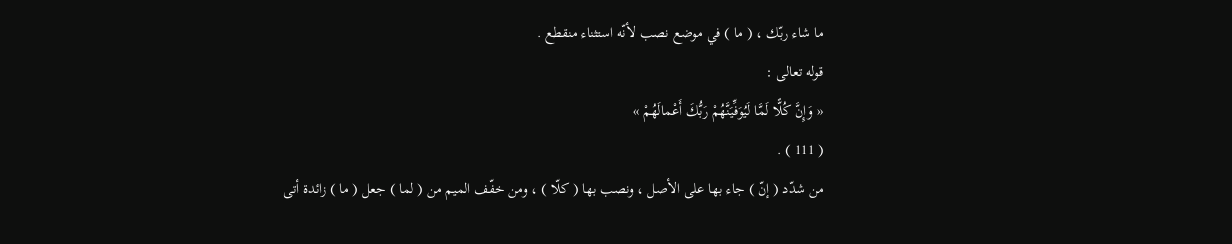ما شاء ربّك ، ( ما ) في موضع نصب لأنّه استثناء منقطع .
قوله تعالى :
« وَإِنَّ كُلًّا لَمَّا لَيُوَفِّيَنَّهُمْ رَبُّكَ أَعْمالَهُمْ »
( 111 ) .
من شدّد ( إنّ ) جاء بها على الأصل ، ونصب بها ( كلّا ) ، ومن خفّف الميم من ( لما ) جعل ( ما ) زائدة أتى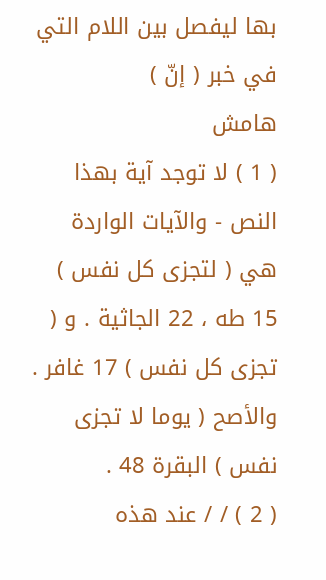بها ليفصل بين اللام التي في خبر ( إنّ )
هامش
( 1 ) لا توجد آية بهذا النص - والآيات الواردة هي ( لتجزى كل نفس ) 15 طه ، 22 الجاثية . و ( تجزى كل نفس ) 17 غافر . والأصح ( يوما لا تجزى نفس ) البقرة 48 .
( 2 ) / / عند هذه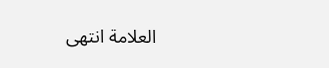العلامة انتهى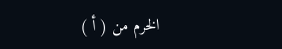الخرم من ( أ )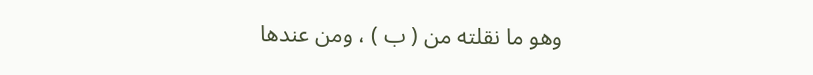وهو ما نقلته من ( ب ) ، ومن عندها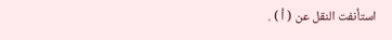استأنفت النقل عن ( أ ) .